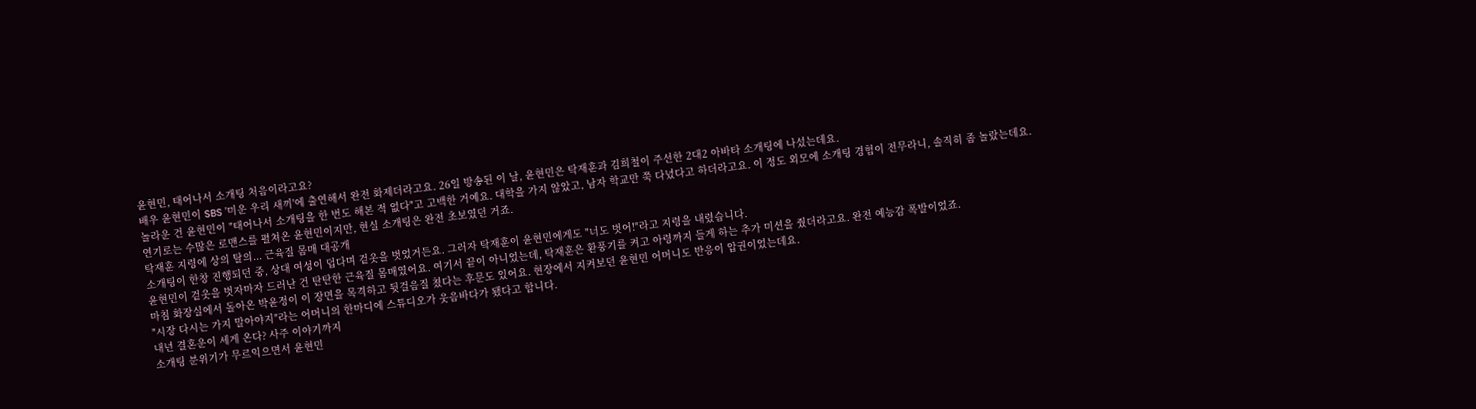윤현민, 태어나서 소개팅 처음이라고요?
배우 윤현민이 SBS '미운 우리 새끼'에 출연해서 완전 화제더라고요. 26일 방송된 이 날, 윤현민은 탁재훈과 김희철이 주선한 2대2 아바타 소개팅에 나섰는데요.
놀라운 건 윤현민이 "태어나서 소개팅을 한 번도 해본 적 없다"고 고백한 거예요. 대학을 가지 않았고, 남자 학교만 쭉 다녔다고 하더라고요. 이 정도 외모에 소개팅 경험이 전무라니, 솔직히 좀 놀랐는데요.
연기로는 수많은 로맨스를 펼쳐온 윤현민이지만, 현실 소개팅은 완전 초보였던 거죠.
탁재훈 지령에 상의 탈의... 근육질 몸매 대공개
소개팅이 한창 진행되던 중, 상대 여성이 덥다며 겉옷을 벗었거든요. 그러자 탁재훈이 윤현민에게도 "너도 벗어!"라고 지령을 내렸습니다.
윤현민이 겉옷을 벗자마자 드러난 건 탄탄한 근육질 몸매였어요. 여기서 끝이 아니었는데, 탁재훈은 환풍기를 켜고 아령까지 들게 하는 추가 미션을 줬더라고요. 완전 예능감 폭발이었죠.
마침 화장실에서 돌아온 박윤정이 이 장면을 목격하고 뒷걸음질 쳤다는 후문도 있어요. 현장에서 지켜보던 윤현민 어머니도 반응이 압권이었는데요.
"시장 다시는 가지 말아야지"라는 어머니의 한마디에 스튜디오가 웃음바다가 됐다고 합니다.
내년 결혼운이 세게 온다? 사주 이야기까지
소개팅 분위기가 무르익으면서 윤현민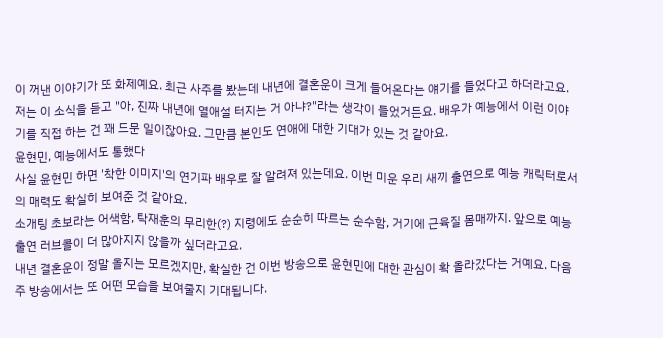이 꺼낸 이야기가 또 화제예요. 최근 사주를 봤는데 내년에 결혼운이 크게 들어온다는 얘기를 들었다고 하더라고요.
저는 이 소식을 듣고 "아, 진짜 내년에 열애설 터지는 거 아냐?"라는 생각이 들었거든요. 배우가 예능에서 이런 이야기를 직접 하는 건 꽤 드문 일이잖아요. 그만큼 본인도 연애에 대한 기대가 있는 것 같아요.
윤현민, 예능에서도 통했다
사실 윤현민 하면 '착한 이미지'의 연기파 배우로 잘 알려져 있는데요. 이번 미운 우리 새끼 출연으로 예능 캐릭터로서의 매력도 확실히 보여준 것 같아요.
소개팅 초보라는 어색함, 탁재훈의 무리한(?) 지령에도 순순히 따르는 순수함, 거기에 근육질 몸매까지. 앞으로 예능 출연 러브콜이 더 많아지지 않을까 싶더라고요.
내년 결혼운이 정말 올지는 모르겠지만, 확실한 건 이번 방송으로 윤현민에 대한 관심이 확 올라갔다는 거예요. 다음 주 방송에서는 또 어떤 모습을 보여줄지 기대됩니다.